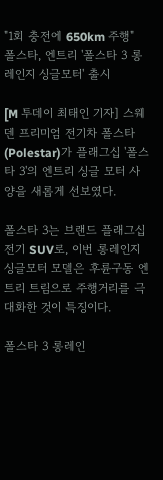"1회 충전에 650km 주행" 폴스타, 엔트리 '폴스타 3 롱레인지 싱글모터' 출시

[M 투데이 최태인 기자] 스웨덴 프리미엄 전기차 폴스타(Polestar)가 플래그십 '폴스타 3'의 엔트리 싱글 모터 사양을 새롭게 선보였다.

폴스타 3는 브랜드 플래그십 전기 SUV로, 이번 롱레인지 싱글모터 모델은 후륜구동 엔트리 트림으로 주행거리를 극대화한 것이 특징이다.

폴스타 3 롱레인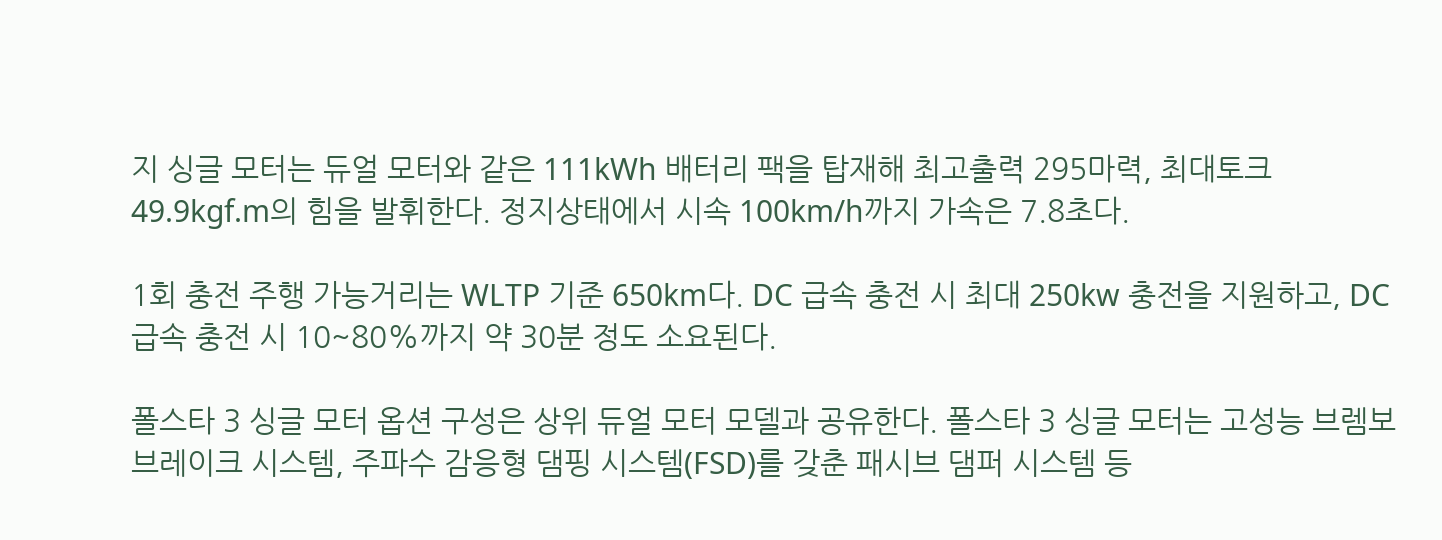지 싱글 모터는 듀얼 모터와 같은 111kWh 배터리 팩을 탑재해 최고출력 295마력, 최대토크 49.9kgf.m의 힘을 발휘한다. 정지상태에서 시속 100km/h까지 가속은 7.8초다.

1회 충전 주행 가능거리는 WLTP 기준 650km다. DC 급속 충전 시 최대 250kw 충전을 지원하고, DC급속 충전 시 10~80%까지 약 30분 정도 소요된다.

폴스타 3 싱글 모터 옵션 구성은 상위 듀얼 모터 모델과 공유한다. 폴스타 3 싱글 모터는 고성능 브렘보 브레이크 시스템, 주파수 감응형 댐핑 시스템(FSD)를 갖춘 패시브 댐퍼 시스템 등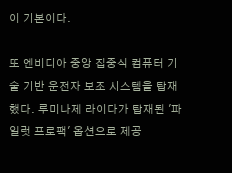이 기본이다.

또 엔비디아 중앙 집중식 컴퓨터 기술 기반 운전자 보조 시스템을 탑재했다. 루미나제 라이다가 탑재된 '파일럿 프로팩' 옵션으로 제공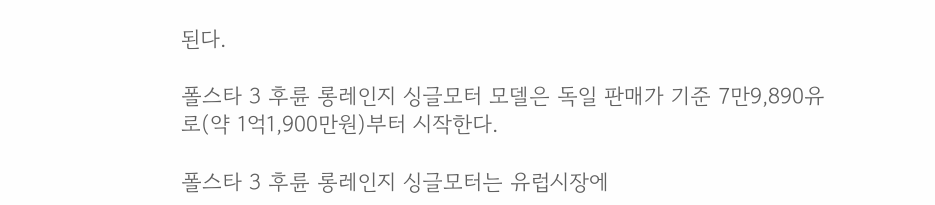된다.

폴스타 3 후륜 롱레인지 싱글모터 모델은 독일 판매가 기준 7만9,890유로(약 1억1,900만원)부터 시작한다.

폴스타 3 후륜 롱레인지 싱글모터는 유럽시장에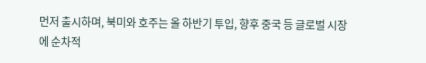먼저 출시하며, 북미와 호주는 올 하반기 투입, 향후 중국 등 글로벌 시장에 순차적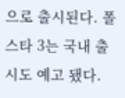으로 출시된다. 폴스타 3는 국내 출시도 예고 됐다.